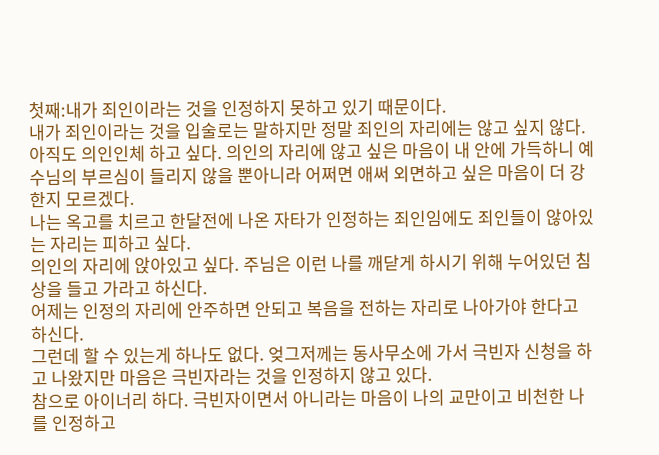첫째:내가 죄인이라는 것을 인정하지 못하고 있기 때문이다.
내가 죄인이라는 것을 입술로는 말하지만 정말 죄인의 자리에는 않고 싶지 않다.
아직도 의인인체 하고 싶다. 의인의 자리에 않고 싶은 마음이 내 안에 가득하니 예수님의 부르심이 들리지 않을 뿐아니라 어쩌면 애써 외면하고 싶은 마음이 더 강한지 모르겠다.
나는 옥고를 치르고 한달전에 나온 자타가 인정하는 죄인임에도 죄인들이 않아있는 자리는 피하고 싶다.
의인의 자리에 앉아있고 싶다. 주님은 이런 나를 깨닫게 하시기 위해 누어있던 침상을 들고 가라고 하신다.
어제는 인정의 자리에 안주하면 안되고 복음을 전하는 자리로 나아가야 한다고 하신다.
그런데 할 수 있는게 하나도 없다. 엊그저께는 동사무소에 가서 극빈자 신청을 하고 나왔지만 마음은 극빈자라는 것을 인정하지 않고 있다.
참으로 아이너리 하다. 극빈자이면서 아니라는 마음이 나의 교만이고 비천한 나를 인정하고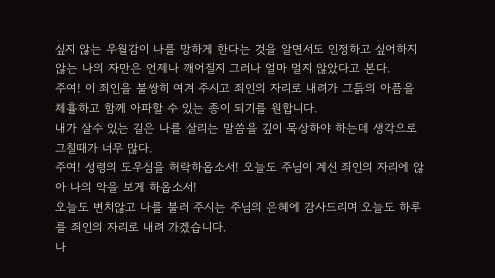싶지 않는 우월감이 나를 망하게 한다는 것을 알면서도 인정하고 싶어하지 않는 나의 자만은 언제나 깨어질지 그러나 얼마 멀지 않았다고 본다.
주여! 이 죄인을 불쌍히 여겨 주시고 죄인의 자리로 내려가 그듥의 아픔을 체휼하고 함께 아파할 수 있는 종이 되기를 원합니다.
내가 살수 있는 길은 나를 살리는 말씀을 깊이 묵상하야 하는데 생각으로 그칠때가 너무 많다.
주여! 성령의 도우심을 허락하옵소서! 오늘도 주님이 계신 죄인의 자리에 않아 나의 악을 보게 하옵소서!
오늘도 변치않고 나를 불러 주시는 주님의 은혜에 감사드리며 오늘도 하루를 죄인의 자리로 내려 가겠습니다.
나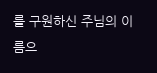를 구원하신 주님의 이름으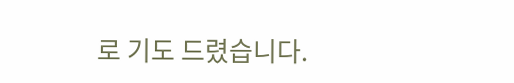로 기도 드렸습니다.